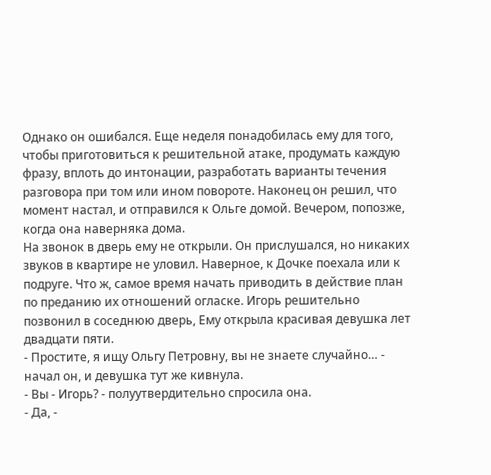Однако он ошибался. Еще неделя понадобилась ему для того, чтобы приготовиться к решительной атаке, продумать каждую фразу, вплоть до интонации, разработать варианты течения разговора при том или ином повороте. Наконец он решил, что момент настал, и отправился к Ольге домой. Вечером, попозже, когда она наверняка дома.
На звонок в дверь ему не открыли. Он прислушался, но никаких звуков в квартире не уловил. Наверное, к Дочке поехала или к подруге. Что ж, самое время начать приводить в действие план по преданию их отношений огласке. Игорь решительно позвонил в соседнюю дверь, Ему открыла красивая девушка лет двадцати пяти.
- Простите, я ищу Ольгу Петровну, вы не знаете случайно… - начал он, и девушка тут же кивнула.
- Вы - Игорь? - полуутвердительно спросила она.
- Да, -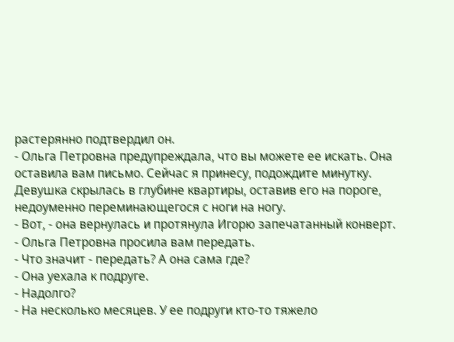растерянно подтвердил он.
- Ольга Петровна предупреждала, что вы можете ее искать. Она оставила вам письмо. Сейчас я принесу, подождите минутку.
Девушка скрылась в глубине квартиры, оставив его на пороге, недоуменно переминающегося с ноги на ногу.
- Вот, - она вернулась и протянула Игорю запечатанный конверт. - Ольга Петровна просила вам передать.
- Что значит - передать? А она сама где?
- Она уехала к подруге.
- Надолго?
- На несколько месяцев. У ее подруги кто-то тяжело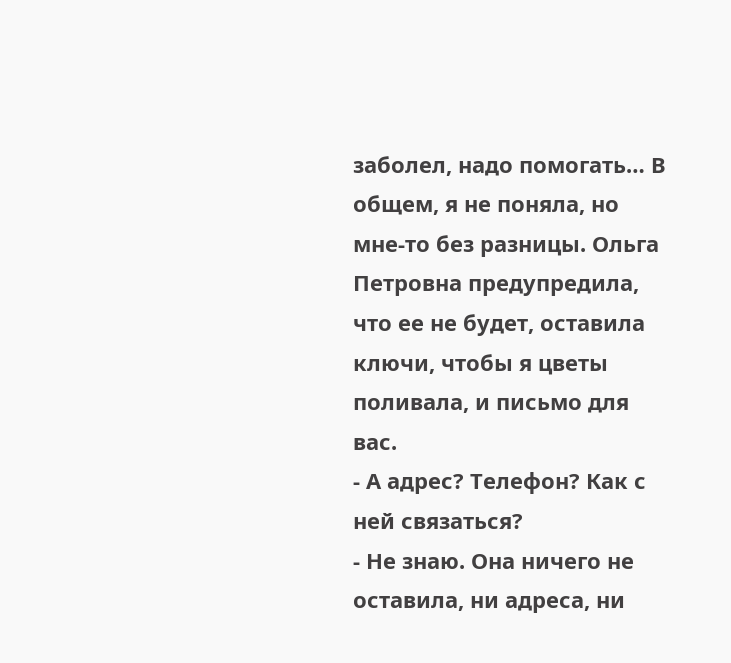заболел, надо помогать… В общем, я не поняла, но мне-то без разницы. Ольга Петровна предупредила, что ее не будет, оставила ключи, чтобы я цветы поливала, и письмо для вас.
- А адрес? Телефон? Как с ней связаться?
- Не знаю. Она ничего не оставила, ни адреса, ни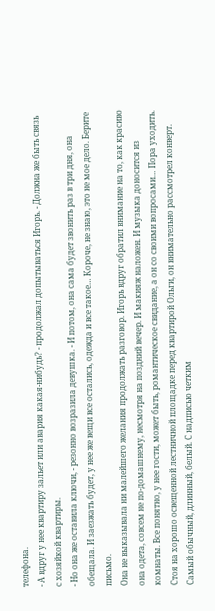телефона.
- А вдруг у нее квартиру зальет или авария какая-нибудь? - продолжал допытываться Игорь. - Должна же быть связь с хозяйкой квартиры.
- Но она же оставила ключи, - резонно возразила девушка. - И потом, она сама будет звонить раз в три дня, она обещала. И заезжать будет, у нее же вещи все остались, одежда и все такое… Короче, не знаю, это не мое дело. Берите письмо.
Она не выказывала ни малейшего желания продолжать разговор. Игорь вдруг обратил внимание на то, как красиво она одета, совсем не по-домашнему, несмотря на поздний вечер. И макияж наложен. И музыка доносится из комнаты. Все понятно, у нее гости, может быть, романтическое свидание, а он со своими вопросами… Пора уходить.
Стоя на хорошо освещенной лестничной площадке перед квартирой Ольги, он внимательно рассмотрел конверт. Самый обычный, длинный, белый. С надписью четким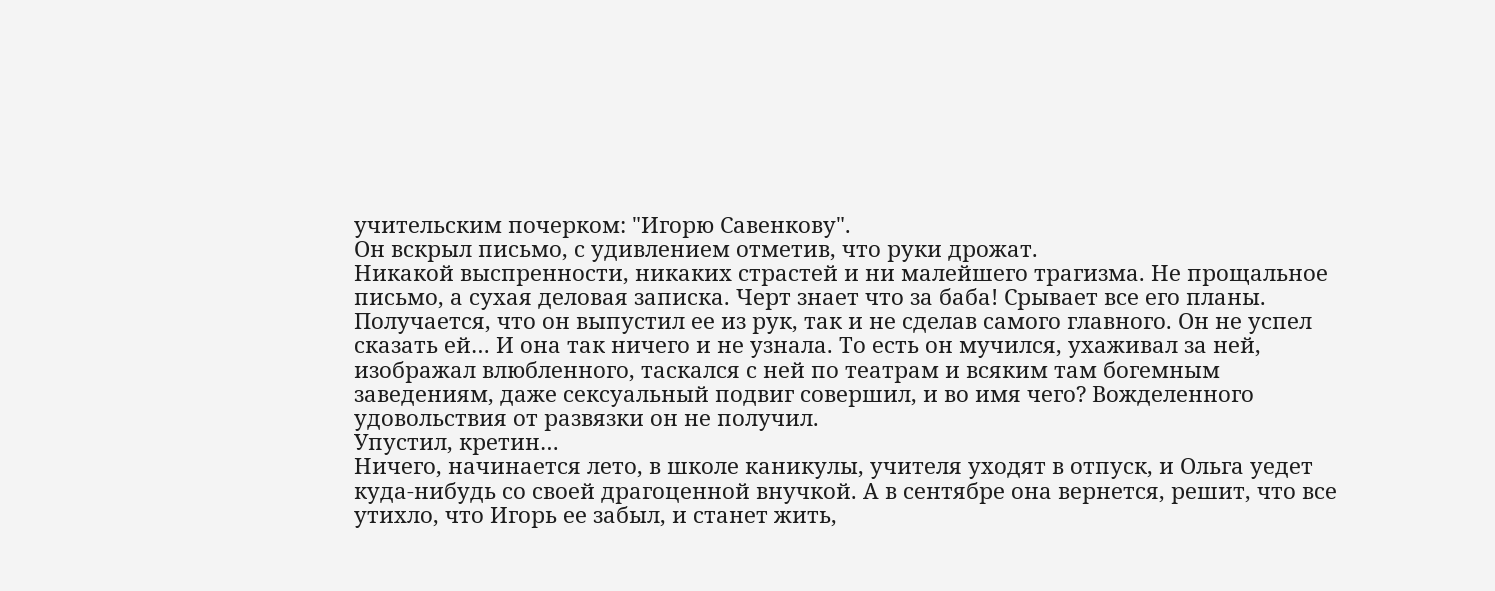учительским почерком: "Игорю Савенкову".
Он вскрыл письмо, с удивлением отметив, что руки дрожат.
Никакой выспренности, никаких страстей и ни малейшего трагизма. Не прощальное письмо, а сухая деловая записка. Черт знает что за баба! Срывает все его планы. Получается, что он выпустил ее из рук, так и не сделав самого главного. Он не успел сказать ей… И она так ничего и не узнала. То есть он мучился, ухаживал за ней, изображал влюбленного, таскался с ней по театрам и всяким там богемным заведениям, даже сексуальный подвиг совершил, и во имя чего? Вожделенного удовольствия от развязки он не получил.
Упустил, кретин…
Ничего, начинается лето, в школе каникулы, учителя уходят в отпуск, и Ольга уедет куда-нибудь со своей драгоценной внучкой. А в сентябре она вернется, решит, что все утихло, что Игорь ее забыл, и станет жить,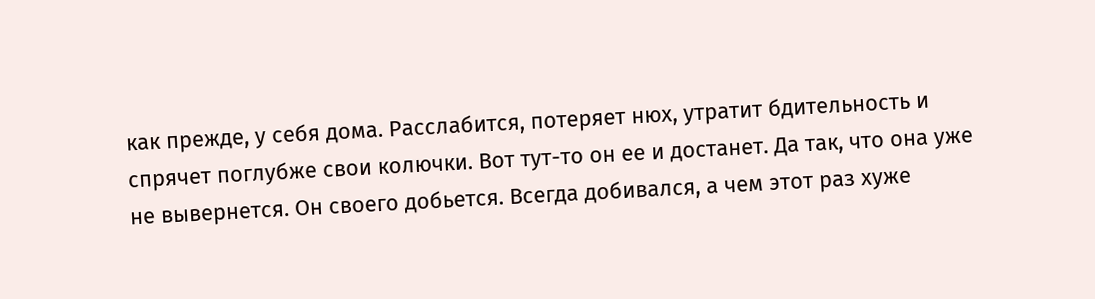как прежде, у себя дома. Расслабится, потеряет нюх, утратит бдительность и спрячет поглубже свои колючки. Вот тут-то он ее и достанет. Да так, что она уже не вывернется. Он своего добьется. Всегда добивался, а чем этот раз хуже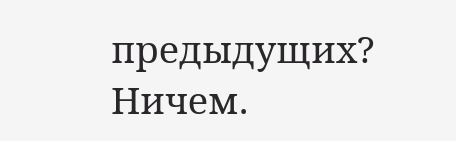предыдущих? Ничем.